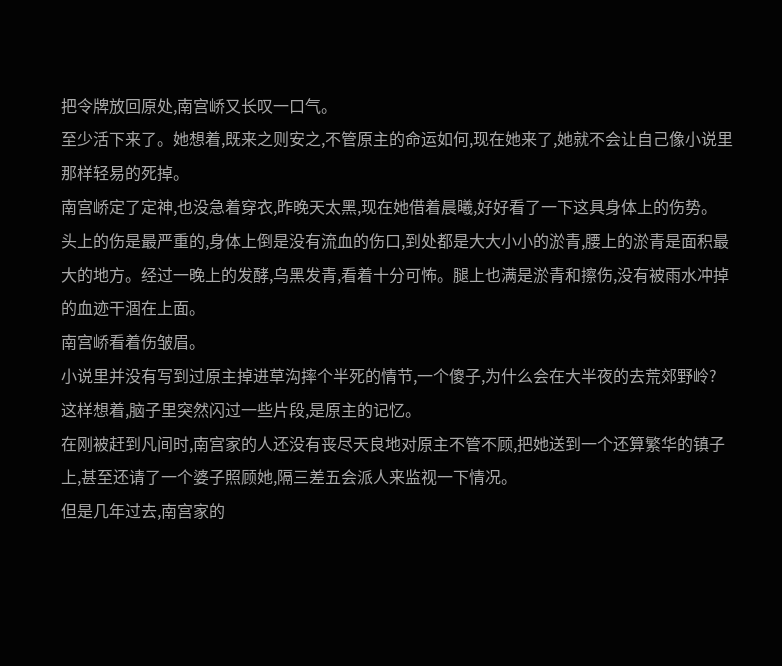把令牌放回原处,南宫峤又长叹一口气。
至少活下来了。她想着,既来之则安之,不管原主的命运如何,现在她来了,她就不会让自己像小说里那样轻易的死掉。
南宫峤定了定神,也没急着穿衣,昨晚天太黑,现在她借着晨曦,好好看了一下这具身体上的伤势。
头上的伤是最严重的,身体上倒是没有流血的伤口,到处都是大大小小的淤青,腰上的淤青是面积最大的地方。经过一晚上的发酵,乌黑发青,看着十分可怖。腿上也满是淤青和擦伤,没有被雨水冲掉的血迹干涸在上面。
南宫峤看着伤皱眉。
小说里并没有写到过原主掉进草沟摔个半死的情节,一个傻子,为什么会在大半夜的去荒郊野岭?
这样想着,脑子里突然闪过一些片段,是原主的记忆。
在刚被赶到凡间时,南宫家的人还没有丧尽天良地对原主不管不顾,把她送到一个还算繁华的镇子上,甚至还请了一个婆子照顾她,隔三差五会派人来监视一下情况。
但是几年过去,南宫家的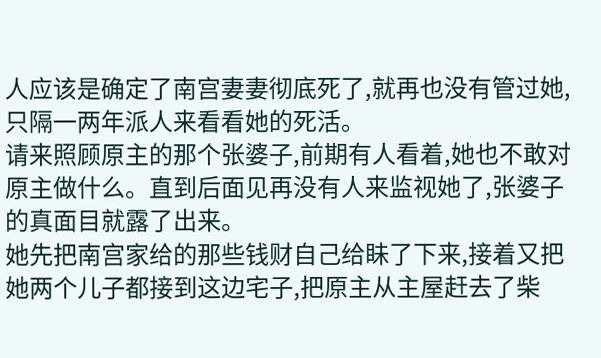人应该是确定了南宫妻妻彻底死了,就再也没有管过她,只隔一两年派人来看看她的死活。
请来照顾原主的那个张婆子,前期有人看着,她也不敢对原主做什么。直到后面见再没有人来监视她了,张婆子的真面目就露了出来。
她先把南宫家给的那些钱财自己给眛了下来,接着又把她两个儿子都接到这边宅子,把原主从主屋赶去了柴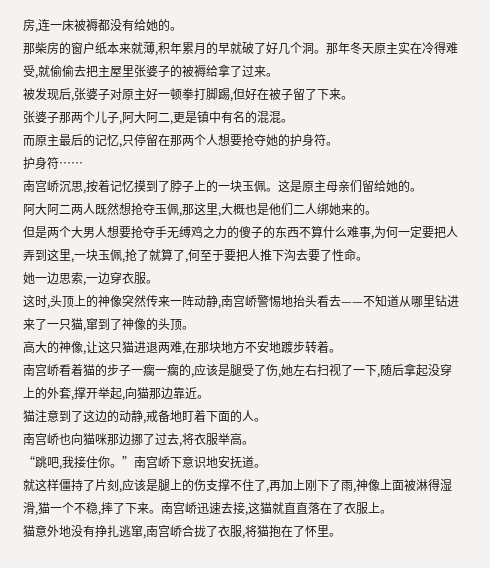房,连一床被褥都没有给她的。
那柴房的窗户纸本来就薄,积年累月的早就破了好几个洞。那年冬天原主实在冷得难受,就偷偷去把主屋里张婆子的被褥给拿了过来。
被发现后,张婆子对原主好一顿拳打脚踢,但好在被子留了下来。
张婆子那两个儿子,阿大阿二,更是镇中有名的混混。
而原主最后的记忆,只停留在那两个人想要抢夺她的护身符。
护身符……
南宫峤沉思,按着记忆摸到了脖子上的一块玉佩。这是原主母亲们留给她的。
阿大阿二两人既然想抢夺玉佩,那这里,大概也是他们二人绑她来的。
但是两个大男人想要抢夺手无缚鸡之力的傻子的东西不算什么难事,为何一定要把人弄到这里,一块玉佩,抢了就算了,何至于要把人推下沟去要了性命。
她一边思索,一边穿衣服。
这时,头顶上的神像突然传来一阵动静,南宫峤警惕地抬头看去——不知道从哪里钻进来了一只猫,窜到了神像的头顶。
高大的神像,让这只猫进退两难,在那块地方不安地踱步转着。
南宫峤看着猫的步子一瘸一瘸的,应该是腿受了伤,她左右扫视了一下,随后拿起没穿上的外套,撑开举起,向猫那边靠近。
猫注意到了这边的动静,戒备地盯着下面的人。
南宫峤也向猫咪那边挪了过去,将衣服举高。
“跳吧,我接住你。”南宫峤下意识地安抚道。
就这样僵持了片刻,应该是腿上的伤支撑不住了,再加上刚下了雨,神像上面被淋得湿滑,猫一个不稳,摔了下来。南宫峤迅速去接,这猫就直直落在了衣服上。
猫意外地没有挣扎逃窜,南宫峤合拢了衣服,将猫抱在了怀里。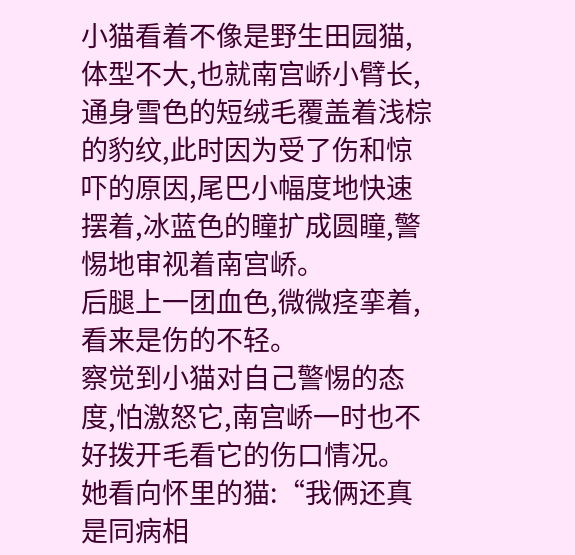小猫看着不像是野生田园猫,体型不大,也就南宫峤小臂长,通身雪色的短绒毛覆盖着浅棕的豹纹,此时因为受了伤和惊吓的原因,尾巴小幅度地快速摆着,冰蓝色的瞳扩成圆瞳,警惕地审视着南宫峤。
后腿上一团血色,微微痉挛着,看来是伤的不轻。
察觉到小猫对自己警惕的态度,怕激怒它,南宫峤一时也不好拨开毛看它的伤口情况。
她看向怀里的猫:“我俩还真是同病相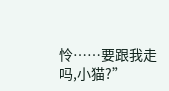怜……要跟我走吗,小猫?”